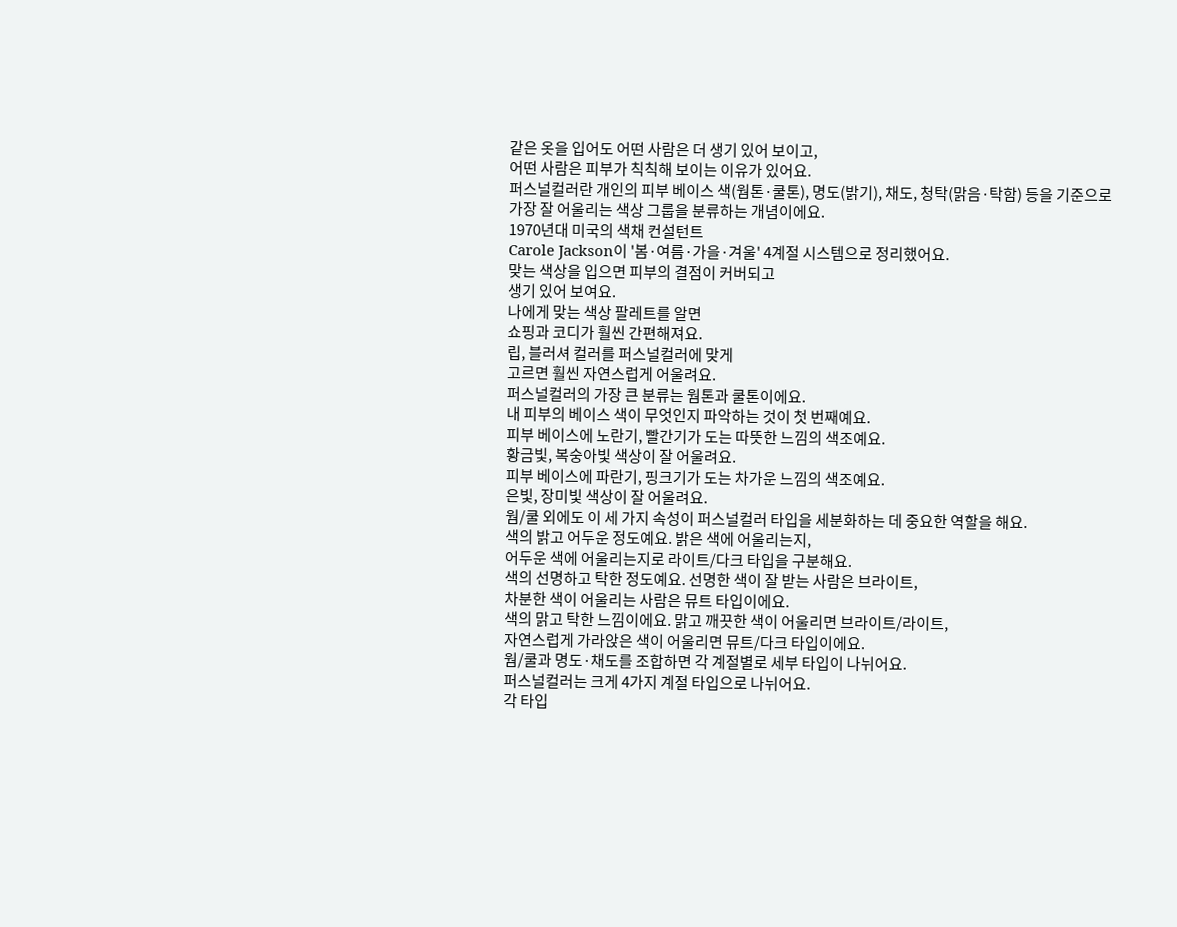같은 옷을 입어도 어떤 사람은 더 생기 있어 보이고,
어떤 사람은 피부가 칙칙해 보이는 이유가 있어요.
퍼스널컬러란 개인의 피부 베이스 색(웜톤·쿨톤), 명도(밝기), 채도, 청탁(맑음·탁함) 등을 기준으로
가장 잘 어울리는 색상 그룹을 분류하는 개념이에요.
1970년대 미국의 색채 컨설턴트
Carole Jackson이 '봄·여름·가을·겨울' 4계절 시스템으로 정리했어요.
맞는 색상을 입으면 피부의 결점이 커버되고
생기 있어 보여요.
나에게 맞는 색상 팔레트를 알면
쇼핑과 코디가 훨씬 간편해져요.
립, 블러셔 컬러를 퍼스널컬러에 맞게
고르면 훨씬 자연스럽게 어울려요.
퍼스널컬러의 가장 큰 분류는 웜톤과 쿨톤이에요.
내 피부의 베이스 색이 무엇인지 파악하는 것이 첫 번째예요.
피부 베이스에 노란기, 빨간기가 도는 따뜻한 느낌의 색조예요.
황금빛, 복숭아빛 색상이 잘 어울려요.
피부 베이스에 파란기, 핑크기가 도는 차가운 느낌의 색조예요.
은빛, 장미빛 색상이 잘 어울려요.
웜/쿨 외에도 이 세 가지 속성이 퍼스널컬러 타입을 세분화하는 데 중요한 역할을 해요.
색의 밝고 어두운 정도예요. 밝은 색에 어울리는지,
어두운 색에 어울리는지로 라이트/다크 타입을 구분해요.
색의 선명하고 탁한 정도예요. 선명한 색이 잘 받는 사람은 브라이트,
차분한 색이 어울리는 사람은 뮤트 타입이에요.
색의 맑고 탁한 느낌이에요. 맑고 깨끗한 색이 어울리면 브라이트/라이트,
자연스럽게 가라앉은 색이 어울리면 뮤트/다크 타입이에요.
웜/쿨과 명도·채도를 조합하면 각 계절별로 세부 타입이 나뉘어요.
퍼스널컬러는 크게 4가지 계절 타입으로 나뉘어요.
각 타입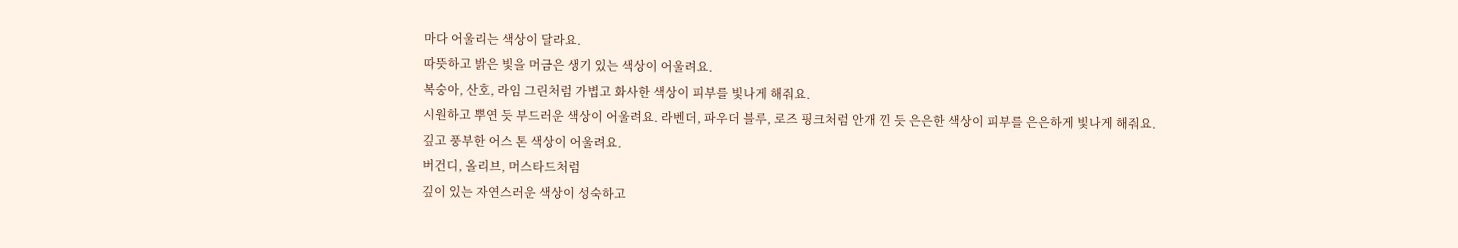마다 어울리는 색상이 달라요.
따뜻하고 밝은 빛을 머금은 생기 있는 색상이 어울려요.
복숭아, 산호, 라임 그린처럼 가볍고 화사한 색상이 피부를 빛나게 해줘요.
시원하고 뿌연 듯 부드러운 색상이 어울려요. 라벤더, 파우더 블루, 로즈 핑크처럼 안개 낀 듯 은은한 색상이 피부를 은은하게 빛나게 해줘요.
깊고 풍부한 어스 톤 색상이 어울려요.
버건디, 올리브, 머스타드처럼
깊이 있는 자연스러운 색상이 성숙하고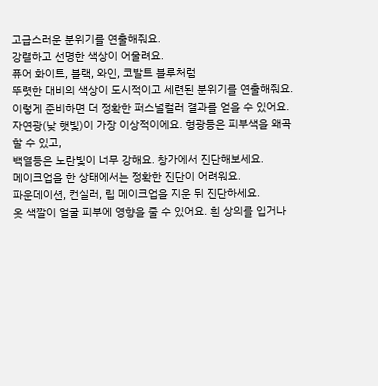고급스러운 분위기를 연출해줘요.
강렬하고 선명한 색상이 어울려요.
퓨어 화이트, 블랙, 와인, 코발트 블루처럼
뚜렷한 대비의 색상이 도시적이고 세련된 분위기를 연출해줘요.
이렇게 준비하면 더 정확한 퍼스널컬러 결과를 얻을 수 있어요.
자연광(낮 햇빛)이 가장 이상적이에요. 형광등은 피부색을 왜곡할 수 있고,
백열등은 노란빛이 너무 강해요. 창가에서 진단해보세요.
메이크업을 한 상태에서는 정확한 진단이 어려워요.
파운데이션, 컨실러, 립 메이크업을 지운 뒤 진단하세요.
옷 색깔이 얼굴 피부에 영향을 줄 수 있어요. 흰 상의를 입거나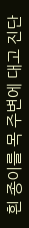흰 종이를 목 주변에 대고 진단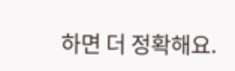하면 더 정확해요.